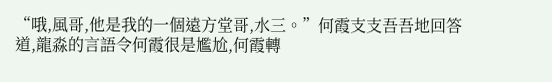“哦,風哥,他是我的一個遠方堂哥,水三。”何霞支支吾吾地回答道,龍淼的言語令何霞很是尷尬,何霞轉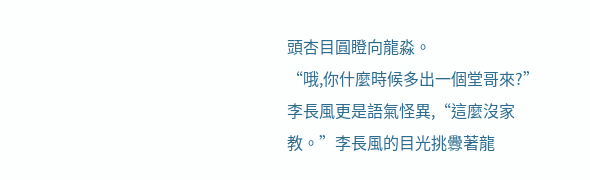頭杏目圓瞪向龍淼。
“哦,你什麼時候多出一個堂哥來?”李長風更是語氣怪異,“這麼沒家教。”李長風的目光挑釁著龍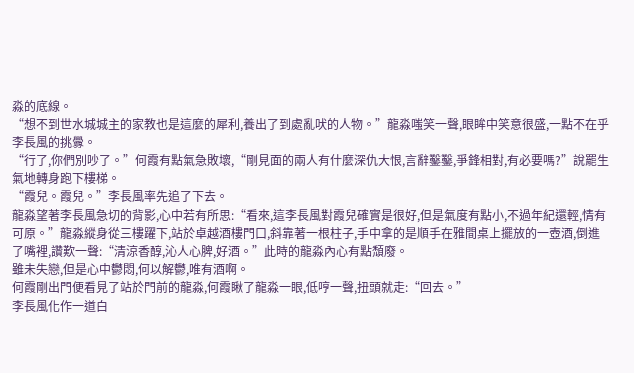淼的底線。
“想不到世水城城主的家教也是這麼的犀利,養出了到處亂吠的人物。”龍淼嗤笑一聲,眼眸中笑意很盛,一點不在乎李長風的挑釁。
“行了,你們別吵了。”何霞有點氣急敗壞,“剛見面的兩人有什麼深仇大恨,言辭鑿鑿,爭鋒相對,有必要嗎?”說罷生氣地轉身跑下樓梯。
“霞兒。霞兒。”李長風率先追了下去。
龍淼望著李長風急切的背影,心中若有所思:“看來,這李長風對霞兒確實是很好,但是氣度有點小,不過年紀還輕,情有可原。”龍淼縱身從三樓躍下,站於卓越酒樓門口,斜靠著一根柱子,手中拿的是順手在雅間桌上擺放的一壺酒,倒進了嘴裡,讚歎一聲:“清涼香醇,沁人心脾,好酒。”此時的龍淼內心有點頹廢。
雖未失戀,但是心中鬱悶,何以解鬱,唯有酒啊。
何霞剛出門便看見了站於門前的龍淼,何霞瞅了龍淼一眼,低哼一聲,扭頭就走:“回去。”
李長風化作一道白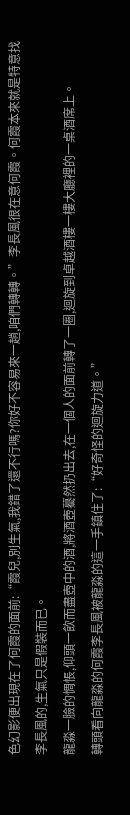色幻影便出現在了何霞的面前:“霞兒,別生氣,我錯了還不行嗎?你好不容易來一趟,咱們轉轉。”李長風很在意何霞。何霞本來就是特意找李長風的,生氣只是假裝而已。
龍淼一臉的惆悵,仰頭一飲而盡壺中的酒,將酒壺驀然扔出去,在一個人的面前轉了一圈,迴旋到卓越酒樓一樓大廳裡的一桌酒席上。
轉頭看向龍淼的何霞李長風被龍淼的這一手鎮住了:“好奇怪的迴旋力道。”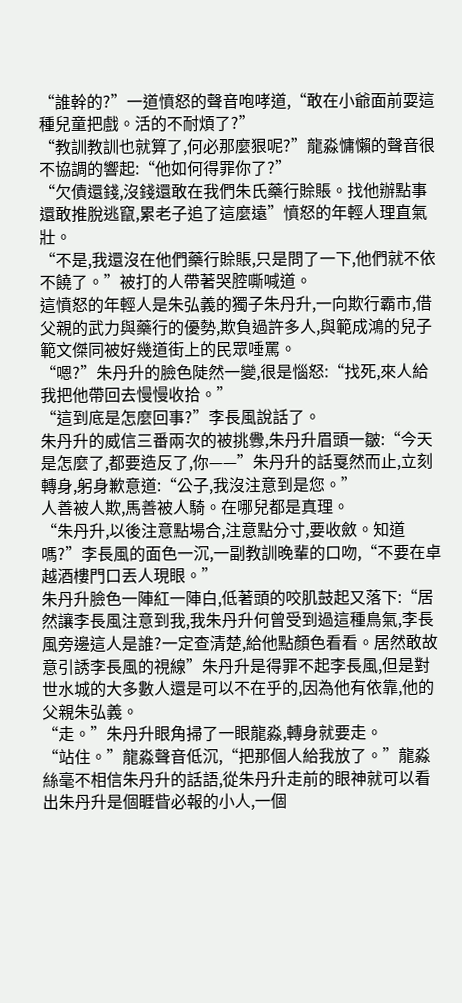“誰幹的?”一道憤怒的聲音咆哮道,“敢在小爺面前耍這種兒童把戲。活的不耐煩了?”
“教訓教訓也就算了,何必那麼狠呢?”龍淼慵懶的聲音很不協調的響起:“他如何得罪你了?”
“欠債還錢,沒錢還敢在我們朱氏藥行賒賬。找他辦點事還敢推脫逃竄,累老子追了這麼遠”憤怒的年輕人理直氣壯。
“不是,我還沒在他們藥行賒賬,只是問了一下,他們就不依不饒了。”被打的人帶著哭腔嘶喊道。
這憤怒的年輕人是朱弘義的獨子朱丹升,一向欺行霸市,借父親的武力與藥行的優勢,欺負過許多人,與範成鴻的兒子範文傑同被好幾道街上的民眾唾罵。
“嗯?”朱丹升的臉色陡然一變,很是惱怒:“找死,來人給我把他帶回去慢慢收拾。”
“這到底是怎麼回事?”李長風說話了。
朱丹升的威信三番兩次的被挑釁,朱丹升眉頭一皺:“今天是怎麼了,都要造反了,你——”朱丹升的話戛然而止,立刻轉身,躬身歉意道:“公子,我沒注意到是您。”
人善被人欺,馬善被人騎。在哪兒都是真理。
“朱丹升,以後注意點場合,注意點分寸,要收斂。知道嗎?”李長風的面色一沉,一副教訓晚輩的口吻,“不要在卓越酒樓門口丟人現眼。”
朱丹升臉色一陣紅一陣白,低著頭的咬肌鼓起又落下:“居然讓李長風注意到我,我朱丹升何曾受到過這種鳥氣,李長風旁邊這人是誰?一定查清楚,給他點顏色看看。居然敢故意引誘李長風的視線”朱丹升是得罪不起李長風,但是對世水城的大多數人還是可以不在乎的,因為他有依靠,他的父親朱弘義。
“走。”朱丹升眼角掃了一眼龍淼,轉身就要走。
“站住。”龍淼聲音低沉,“把那個人給我放了。”龍淼絲毫不相信朱丹升的話語,從朱丹升走前的眼神就可以看出朱丹升是個睚眥必報的小人,一個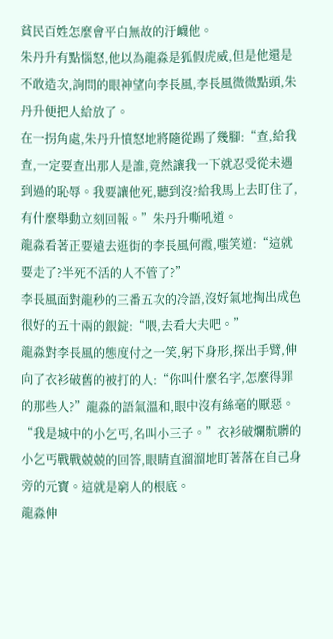貧民百姓怎麼會平白無故的汙衊他。
朱丹升有點惱怒,他以為龍淼是狐假虎威,但是他還是不敢造次,詢問的眼神望向李長風,李長風微微點頭,朱丹升便把人給放了。
在一拐角處,朱丹升憤怒地將隨從踢了幾腳:“查,給我查,一定要查出那人是誰,竟然讓我一下就忍受從未遇到過的恥辱。我要讓他死,聽到沒?給我馬上去盯住了,有什麼舉動立刻回報。”朱丹升嘶吼道。
龍淼看著正要遠去逛街的李長風何霞,嗤笑道:“這就要走了?半死不活的人不管了?”
李長風面對龍秒的三番五次的冷語,沒好氣地掏出成色很好的五十兩的銀錠:“喂,去看大夫吧。”
龍淼對李長風的態度付之一笑,躬下身形,探出手臂,伸向了衣衫破舊的被打的人:“你叫什麼名字,怎麼得罪的那些人?”龍淼的語氣溫和,眼中沒有絲毫的厭惡。
“我是城中的小乞丐,名叫小三子。”衣衫破爛骯髒的小乞丐戰戰兢兢的回答,眼睛直溜溜地盯著落在自己身旁的元寶。這就是窮人的根底。
龍淼伸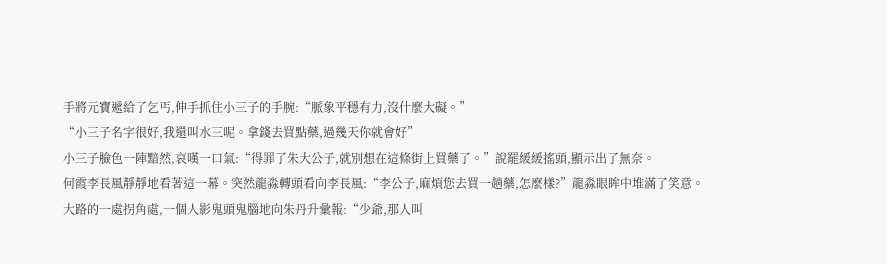手將元寶遞給了乞丐,伸手抓住小三子的手腕:“脈象平穩有力,沒什麼大礙。”
“小三子名字很好,我還叫水三呢。拿錢去買點藥,過幾天你就會好”
小三子臉色一陣黯然,哀嘆一口氣:“得罪了朱大公子,就別想在這條街上買藥了。”說罷緩緩搖頭,顯示出了無奈。
何霞李長風靜靜地看著這一幕。突然龍淼轉頭看向李長風:“李公子,麻煩您去買一趟藥,怎麼樣?”龍淼眼眸中堆滿了笑意。
大路的一處拐角處,一個人影鬼頭鬼腦地向朱丹升彙報:“少爺,那人叫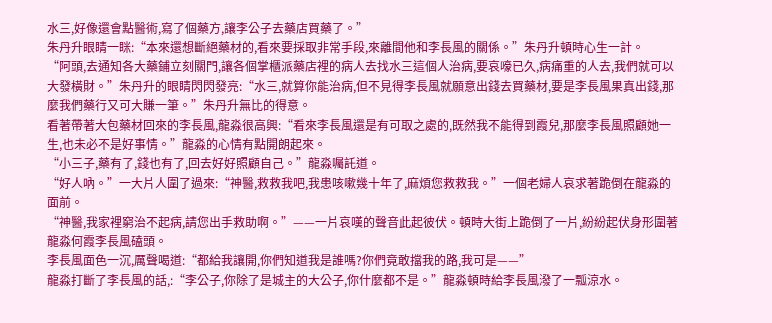水三,好像還會點醫術,寫了個藥方,讓李公子去藥店買藥了。”
朱丹升眼睛一眯:“本來還想斷絕藥材的,看來要採取非常手段,來離間他和李長風的關係。”朱丹升頓時心生一計。
“阿頭,去通知各大藥鋪立刻關門,讓各個掌櫃派藥店裡的病人去找水三這個人治病,要哀嚎已久,病痛重的人去,我們就可以大發橫財。”朱丹升的眼睛閃閃發亮:“水三,就算你能治病,但不見得李長風就願意出錢去買藥材,要是李長風果真出錢,那麼我們藥行又可大賺一筆。”朱丹升無比的得意。
看著帶著大包藥材回來的李長風,龍淼很高興:“看來李長風還是有可取之處的,既然我不能得到霞兒,那麼李長風照顧她一生,也未必不是好事情。”龍淼的心情有點開朗起來。
“小三子,藥有了,錢也有了,回去好好照顧自己。”龍淼囑託道。
“好人吶。”一大片人圍了過來:“神醫,救救我吧,我患咳嗽幾十年了,麻煩您救救我。”一個老婦人哀求著跪倒在龍淼的面前。
“神醫,我家裡窮治不起病,請您出手救助啊。”——一片哀嘆的聲音此起彼伏。頓時大街上跪倒了一片,紛紛起伏身形圍著龍淼何霞李長風磕頭。
李長風面色一沉,厲聲喝道:“都給我讓開,你們知道我是誰嗎?你們竟敢擋我的路,我可是——”
龍淼打斷了李長風的話,:“李公子,你除了是城主的大公子,你什麼都不是。”龍淼頓時給李長風潑了一瓢涼水。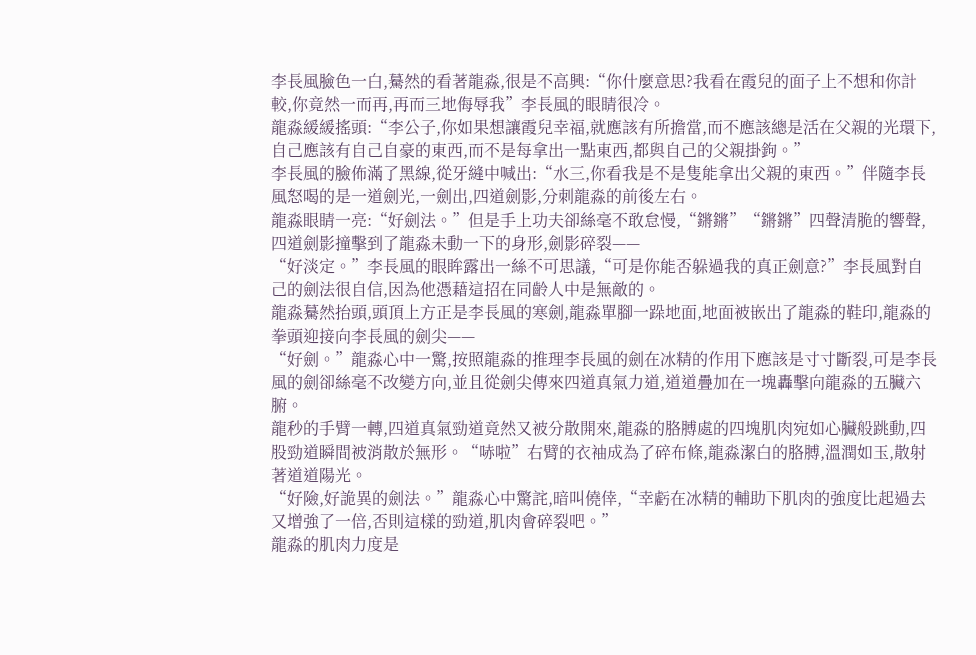李長風臉色一白,驀然的看著龍淼,很是不高興:“你什麼意思?我看在霞兒的面子上不想和你計較,你竟然一而再,再而三地侮辱我”李長風的眼睛很冷。
龍淼緩緩搖頭:“李公子,你如果想讓霞兒幸福,就應該有所擔當,而不應該總是活在父親的光環下,自己應該有自己自豪的東西,而不是每拿出一點東西,都與自己的父親掛鉤。”
李長風的臉佈滿了黑線,從牙縫中喊出:“水三,你看我是不是隻能拿出父親的東西。”伴隨李長風怒喝的是一道劍光,一劍出,四道劍影,分刺龍淼的前後左右。
龍淼眼睛一亮:“好劍法。”但是手上功夫卻絲毫不敢怠慢,“鏘鏘”“鏘鏘”四聲清脆的響聲,四道劍影撞擊到了龍淼未動一下的身形,劍影碎裂——
“好淡定。”李長風的眼眸露出一絲不可思議,“可是你能否躲過我的真正劍意?”李長風對自己的劍法很自信,因為他憑藉這招在同齡人中是無敵的。
龍淼驀然抬頭,頭頂上方正是李長風的寒劍,龍淼單腳一跺地面,地面被嵌出了龍淼的鞋印,龍淼的拳頭迎接向李長風的劍尖——
“好劍。”龍淼心中一驚,按照龍淼的推理李長風的劍在冰精的作用下應該是寸寸斷裂,可是李長風的劍卻絲毫不改變方向,並且從劍尖傳來四道真氣力道,道道疊加在一塊轟擊向龍淼的五臟六腑。
龍秒的手臂一轉,四道真氣勁道竟然又被分散開來,龍淼的胳膊處的四塊肌肉宛如心臟般跳動,四股勁道瞬間被消散於無形。“哧啦”右臂的衣袖成為了碎布條,龍淼潔白的胳膊,溫潤如玉,散射著道道陽光。
“好險,好詭異的劍法。”龍淼心中驚詫,暗叫僥倖,“幸虧在冰精的輔助下肌肉的強度比起過去又增強了一倍,否則這樣的勁道,肌肉會碎裂吧。”
龍淼的肌肉力度是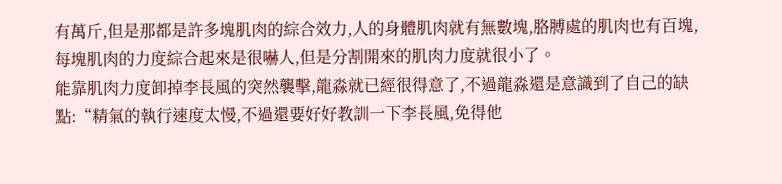有萬斤,但是那都是許多塊肌肉的綜合效力,人的身體肌肉就有無數塊,胳膊處的肌肉也有百塊,每塊肌肉的力度綜合起來是很嚇人,但是分割開來的肌肉力度就很小了。
能靠肌肉力度卸掉李長風的突然襲擊,龍淼就已經很得意了,不過龍淼還是意識到了自己的缺點:“精氣的執行速度太慢,不過還要好好教訓一下李長風,免得他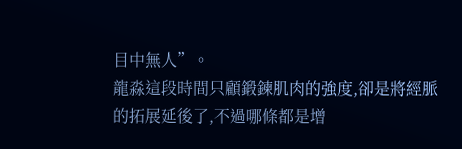目中無人”。
龍淼這段時間只顧鍛鍊肌肉的強度,卻是將經脈的拓展延後了,不過哪條都是增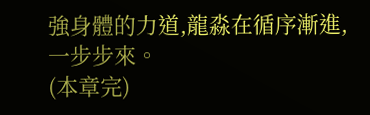強身體的力道,龍淼在循序漸進,一步步來。
(本章完)